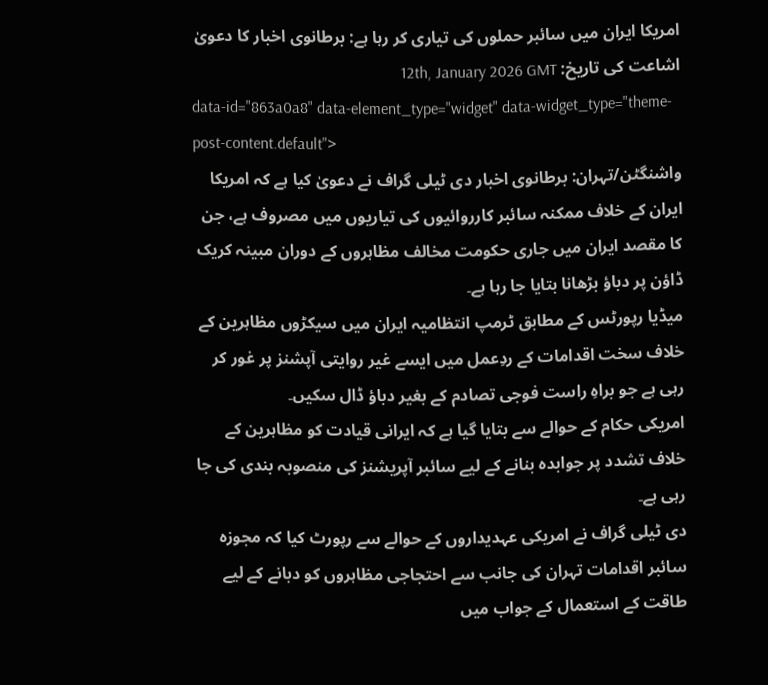امریکا ایران میں سائبر حملوں کی تیاری کر رہا ہے: برطانوی اخبار کا دعویٰ
اشاعت کی تاریخ: 12th, January 2026 GMT
data-id="863a0a8" data-element_type="widget" data-widget_type="theme-post-content.default">
واشنگٹن/تہران: برطانوی اخبار دی ٹیلی گراف نے دعویٰ کیا ہے کہ امریکا ایران کے خلاف ممکنہ سائبر کارروائیوں کی تیاریوں میں مصروف ہے، جن کا مقصد ایران میں جاری حکومت مخالف مظاہروں کے دوران مبینہ کریک ڈاؤن پر دباؤ بڑھانا بتایا جا رہا ہے۔
میڈیا رپورٹس کے مطابق ٹرمپ انتظامیہ ایران میں سیکڑوں مظاہرین کے خلاف سخت اقدامات کے ردِعمل میں ایسے غیر روایتی آپشنز پر غور کر رہی ہے جو براہِ راست فوجی تصادم کے بغیر دباؤ ڈال سکیں۔
امریکی حکام کے حوالے سے بتایا گیا ہے کہ ایرانی قیادت کو مظاہرین کے خلاف تشدد پر جوابدہ بنانے کے لیے سائبر آپریشنز کی منصوبہ بندی کی جا رہی ہے۔
دی ٹیلی گراف نے امریکی عہدیداروں کے حوالے سے رپورٹ کیا کہ مجوزہ سائبر اقدامات تہران کی جانب سے احتجاجی مظاہروں کو دبانے کے لیے طاقت کے استعمال کے جواب میں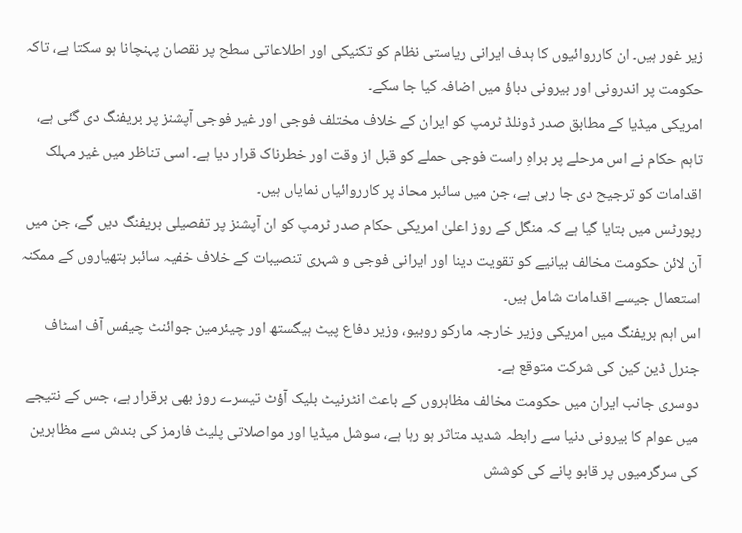زیر غور ہیں۔ ان کارروائیوں کا ہدف ایرانی ریاستی نظام کو تکنیکی اور اطلاعاتی سطح پر نقصان پہنچانا ہو سکتا ہے، تاکہ حکومت پر اندرونی اور بیرونی دباؤ میں اضافہ کیا جا سکے۔
امریکی میڈیا کے مطابق صدر ڈونلڈ ٹرمپ کو ایران کے خلاف مختلف فوجی اور غیر فوجی آپشنز پر بریفنگ دی گئی ہے، تاہم حکام نے اس مرحلے پر براہِ راست فوجی حملے کو قبل از وقت اور خطرناک قرار دیا ہے۔ اسی تناظر میں غیر مہلک اقدامات کو ترجیح دی جا رہی ہے، جن میں سائبر محاذ پر کارروائیاں نمایاں ہیں۔
رپورٹس میں بتایا گیا ہے کہ منگل کے روز اعلیٰ امریکی حکام صدر ٹرمپ کو ان آپشنز پر تفصیلی بریفنگ دیں گے، جن میں آن لائن حکومت مخالف بیانیے کو تقویت دینا اور ایرانی فوجی و شہری تنصیبات کے خلاف خفیہ سائبر ہتھیاروں کے ممکنہ استعمال جیسے اقدامات شامل ہیں۔
اس اہم بریفنگ میں امریکی وزیر خارجہ مارکو روبیو، وزیر دفاع پیٹ ہیگستھ اور چیئرمین جوائنٹ چیفس آف اسٹاف جنرل ڈین کین کی شرکت متوقع ہے۔
دوسری جانب ایران میں حکومت مخالف مظاہروں کے باعث انٹرنیٹ بلیک آؤٹ تیسرے روز بھی برقرار ہے، جس کے نتیجے میں عوام کا بیرونی دنیا سے رابطہ شدید متاثر ہو رہا ہے، سوشل میڈیا اور مواصلاتی پلیٹ فارمز کی بندش سے مظاہرین کی سرگرمیوں پر قابو پانے کی کوشش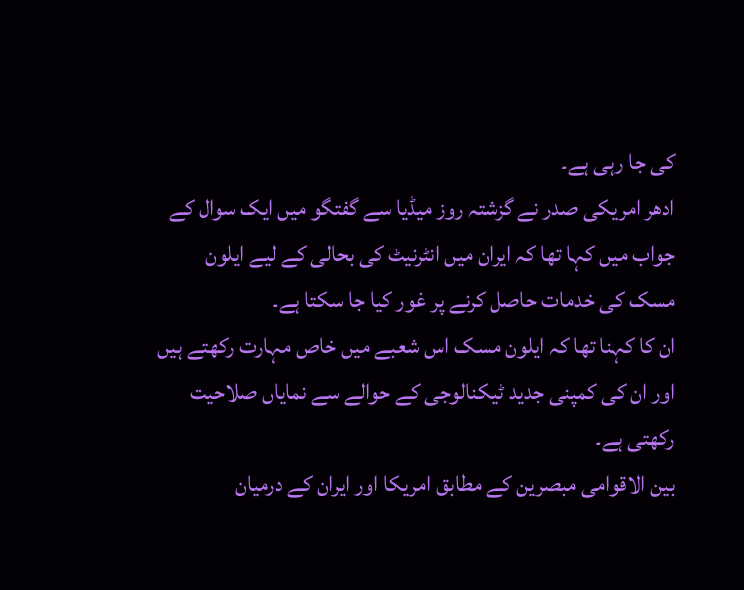کی جا رہی ہے۔
ادھر امریکی صدر نے گزشتہ روز میڈیا سے گفتگو میں ایک سوال کے جواب میں کہا تھا کہ ایران میں انٹرنیٹ کی بحالی کے لیے ایلون مسک کی خدمات حاصل کرنے پر غور کیا جا سکتا ہے۔
ان کا کہنا تھا کہ ایلون مسک اس شعبے میں خاص مہارت رکھتے ہیں اور ان کی کمپنی جدید ٹیکنالوجی کے حوالے سے نمایاں صلاحیت رکھتی ہے۔
بین الاقوامی مبصرین کے مطابق امریکا اور ایران کے درمیان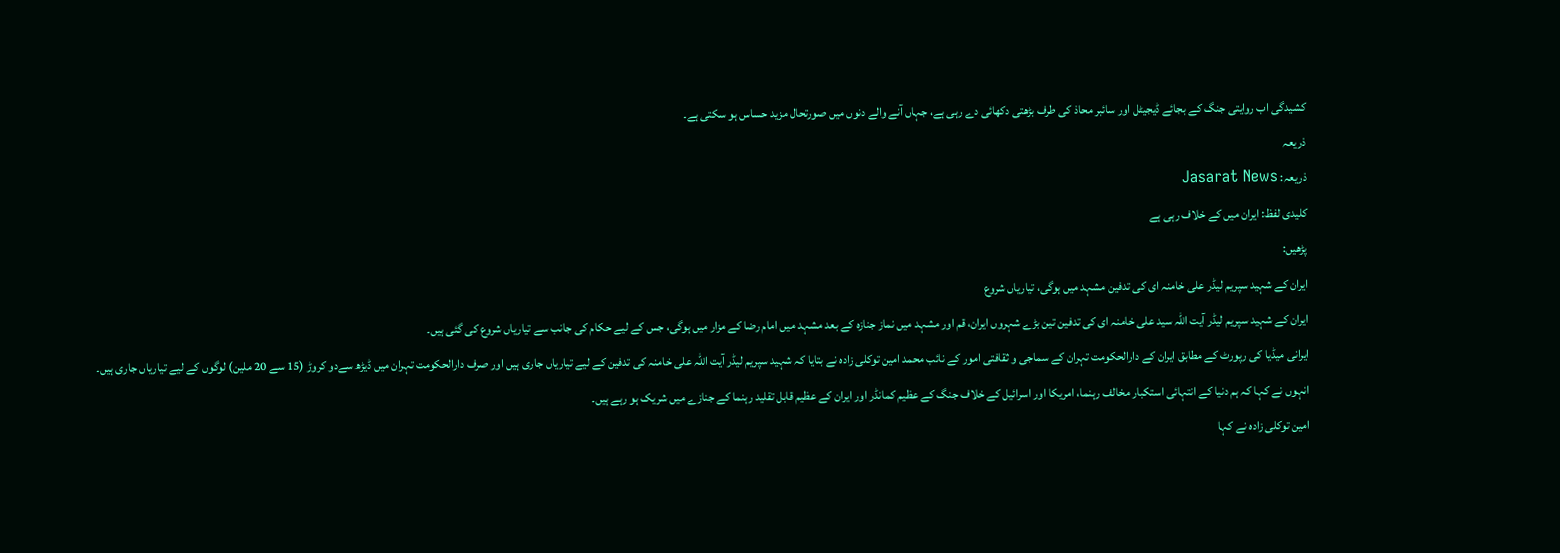کشیدگی اب روایتی جنگ کے بجائے ڈیجیٹل اور سائبر محاذ کی طرف بڑھتی دکھائی دے رہی ہے، جہاں آنے والے دنوں میں صورتحال مزید حساس ہو سکتی ہے۔
ذریعہ
ذریعہ: Jasarat News
کلیدی لفظ: ایران میں کے خلاف رہی ہے
پڑھیں:
ایران کے شہید سپریم لیڈر علی خامنہ ای کی تدفین مشہد میں ہوگی، تیاریاں شروع
ایران کے شہید سپریم لیڈر آیت اللہ سید علی خامنہ ای کی تدفین تین بڑے شہروں ایران، قم اور مشہد میں نماز جنازہ کے بعد مشہد میں امام رضا کے مزار میں ہوگی، جس کے لیے حکام کی جانب سے تیاریاں شروع کی گئی ہیں۔
ایرانی میڈیا کی رپورٹ کے مطابق ایران کے دارالحکومت تہران کے سماجی و ثقافتی امور کے نائب محمد امین توکلی زادہ نے بتایا کہ شہید سپریم لیڈر آیت اللہ علی خامنہ کی تدفین کے لیے تیاریاں جاری ہیں اور صرف دارالحکومت تہران میں ڈیڑھ سےدو کروڑ (15 سے 20 ملین) لوگوں کے لیے تیاریاں جاری ہیں۔
انہوں نے کہا کہ ہم دنیا کے انتہائی استکبار مخالف رہنما، امریکا اور اسرائیل کے خلاف جنگ کے عظیم کمانڈر اور ایران کے عظیم قابل تقلید رہنما کے جنازے میں شریک ہو رہے ہیں۔
امین توکلی زادہ نے کہا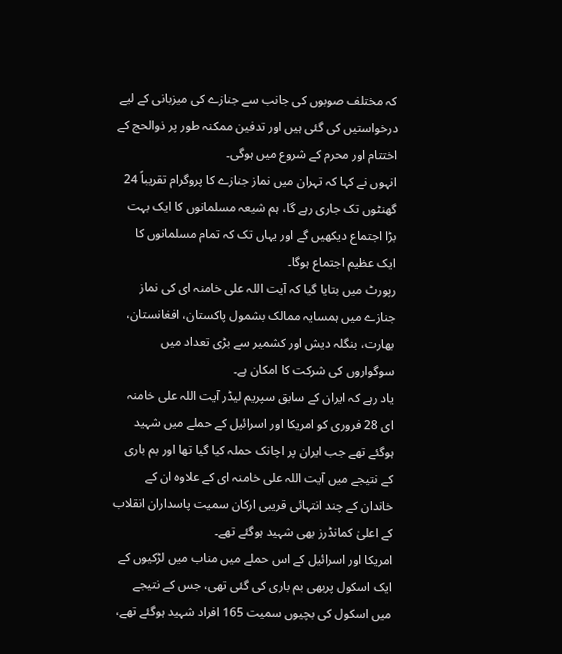کہ مختلف صوبوں کی جانب سے جنازے کی میزبانی کے لیے درخواستیں کی گئی ہیں اور تدفین ممکنہ طور پر ذوالحج کے اختتام اور محرم کے شروع میں ہوگی۔
انہوں نے کہا کہ تہران میں نماز جنازے کا پروگرام تقریباً 24 گھنٹوں تک جاری رہے گا، ہم شیعہ مسلمانوں کا ایک بہت بڑا اجتماع دیکھیں گے اور یہاں تک کہ تمام مسلمانوں کا ایک عظیم اجتماع ہوگا۔
رپورٹ میں بتایا گیا کہ آیت اللہ علی خامنہ ای کی نماز جنازے میں ہمسایہ ممالک بشمول پاکستان، افغانستان، بھارت، بنگلہ دیش اور کشمیر سے بڑی تعداد میں سوگواروں کی شرکت کا امکان ہے۔
یاد رہے کہ ایران کے سابق سپریم لیڈر آیت اللہ علی خامنہ ای 28 فروری کو امریکا اور اسرائیل کے حملے میں شہید ہوگئے تھے جب ایران پر اچانک حملہ کیا گیا تھا اور بم باری کے نتیجے میں آیت اللہ علی خامنہ ای کے علاوہ ان کے خاندان کے چند انتہائی قریبی ارکان سمیت پاسداران انقلاب کے اعلیٰ کمانڈرز بھی شہید ہوگئے تھے۔
امریکا اور اسرائیل کے اس حملے میں مناب میں لڑکیوں کے ایک اسکول پربھی بم باری کی گئی تھی، جس کے نتیجے میں اسکول کی بچیوں سمیت 165 افراد شہید ہوگئے تھے،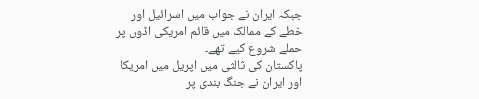جبکہ ایران نے جواب میں اسرائیل اور خطے کے ممالک میں قائم امریکی اڈوں پر حملے شروع کیے تھے۔
پاکستان کی ثالثی میں اپریل میں امریکا اور ایران نے جنگ بندی پر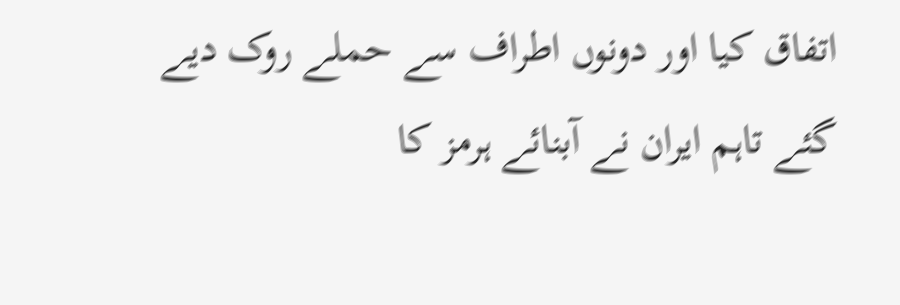اتفاق کیا اور دونوں اطراف سے حملے روک دیے گئے تاہم ایران نے آبنائے ہرمز کا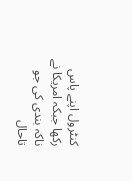کنٹرول اپنے پاس رکھا جبکہ امریکا نے ناکہ بندی کی جو تاحال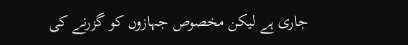جاری ہے لیکن مخصوص جہازوں کو گزرنے کی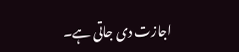اجازت دی جاتی ہے۔